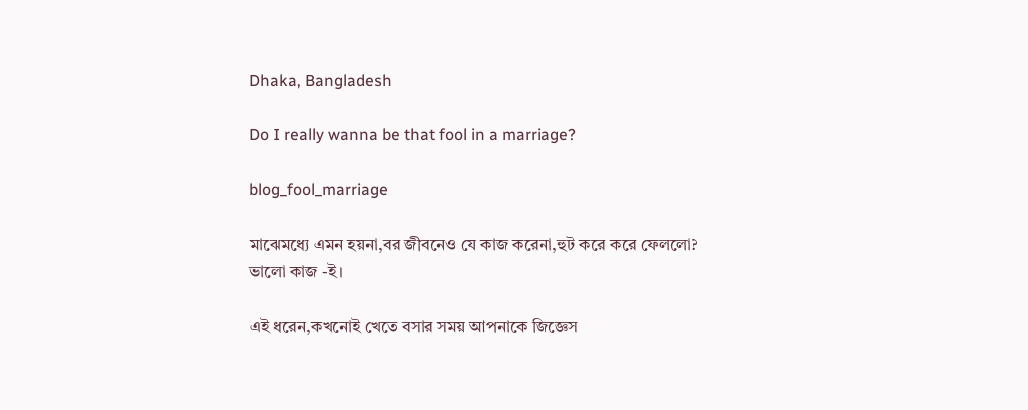Dhaka, Bangladesh

Do I really wanna be that fool in a marriage?

blog_fool_marriage

মাঝেমধ্যে এমন হয়না,বর জীবনেও যে কাজ করেনা,হুট করে করে ফেললো?
ভালো কাজ -ই।

এই ধরেন,কখনোই খেতে বসার সময় আপনাকে জিজ্ঞেস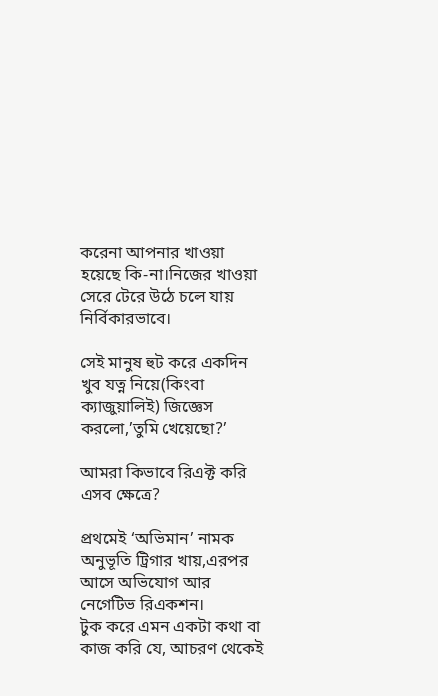করেনা আপনার খাওয়া হয়েছে কি-না।নিজের খাওয়া সেরে টেরে উঠে চলে যায় নির্বিকারভাবে।

সেই মানুষ হুট করে একদিন খুব যত্ন নিয়ে(কিংবা ক্যাজুয়ালিই) জিজ্ঞেস করলো,’তুমি খেয়েছো?’

আমরা কিভাবে রিএক্ট করি এসব ক্ষেত্রে?

প্রথমেই ‘অভিমান’ নামক অনুভূতি ট্রিগার খায়,এরপর আসে অভিযোগ আর নেগেটিভ রিএকশন।
টুক করে এমন একটা কথা বা কাজ করি যে, আচরণ থেকেই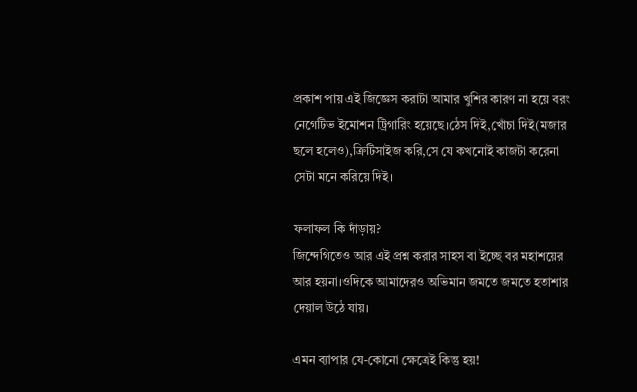প্রকাশ পায় এই জিজ্ঞেস করাটা আমার খুশির কারণ না হয়ে বরং নেগেটিভ ইমোশন ট্রিগারিং হয়েছে।ঠেস দিই,খোঁচা দিই(মজার ছলে হলেও),ক্রিটিসাইজ করি,সে যে কখনোই কাজটা করেনা সেটা মনে করিয়ে দিই।

ফলাফল কি দাঁড়ায়?
জিন্দেগিতেও আর এই প্রশ্ন করার সাহস বা ইচ্ছে বর মহাশয়ের আর হয়না।ওদিকে আমাদেরও অভিমান জমতে জমতে হতাশার দেয়াল উঠে যায়।

এমন ব্যাপার যে-কোনো ক্ষেত্রেই কিন্তু হয়!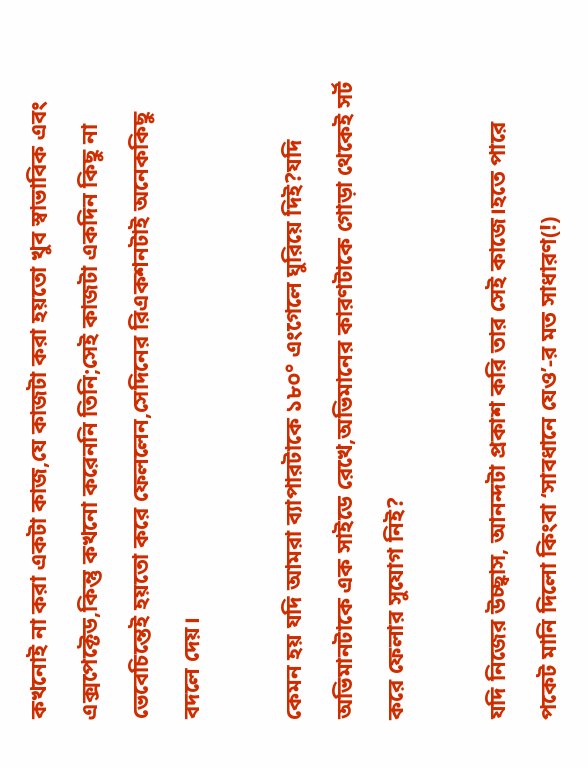কখনোই না করা একটা কাজ,যে কাজটা করা হয়তো খুব স্বাভাবিক এবং এক্সপেক্টেড,কিন্তু কখনো করেননি তিনি;সেই কাজটা একদিন কিছু না ভেবেচিন্তেই হয়তো করে ফেললেন,সেদিনের রিএকশনটাই অনেককিছু বদলে দেয়।

কেমন হয় যদি আমরা ব্যাপারটাকে ১৮০° এংগেলে ঘুরিয়ে দিই?যদি অভিমানটাকে এক সাইডে রেখে,অভিমানের কারণটাকে গোড়া থেকেই সর্ট করে ফেলার সুযোগ নিই?

যদি নিজের উচ্ছ্বাস, আনন্দটা প্রকাশ করি তার সেই কাজে।হতে পারে পকেট মানি দিলো কিংবা ‘সাবধানে যেও’-র মত সাধারণ(!)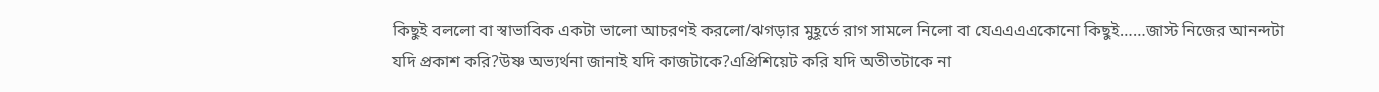কিছুই বললো বা স্বাভাবিক একটা ভালো আচরণই করলো/ঝগড়ার মুহূর্তে রাগ সামলে নিলো বা যেএএএএকোনো কিছুই……জাস্ট নিজের আনন্দটা যদি প্রকাশ করি?উষ্ণ অভ্যর্থনা জানাই যদি কাজটাকে?এপ্রিশিয়েট করি যদি অতীতটাকে না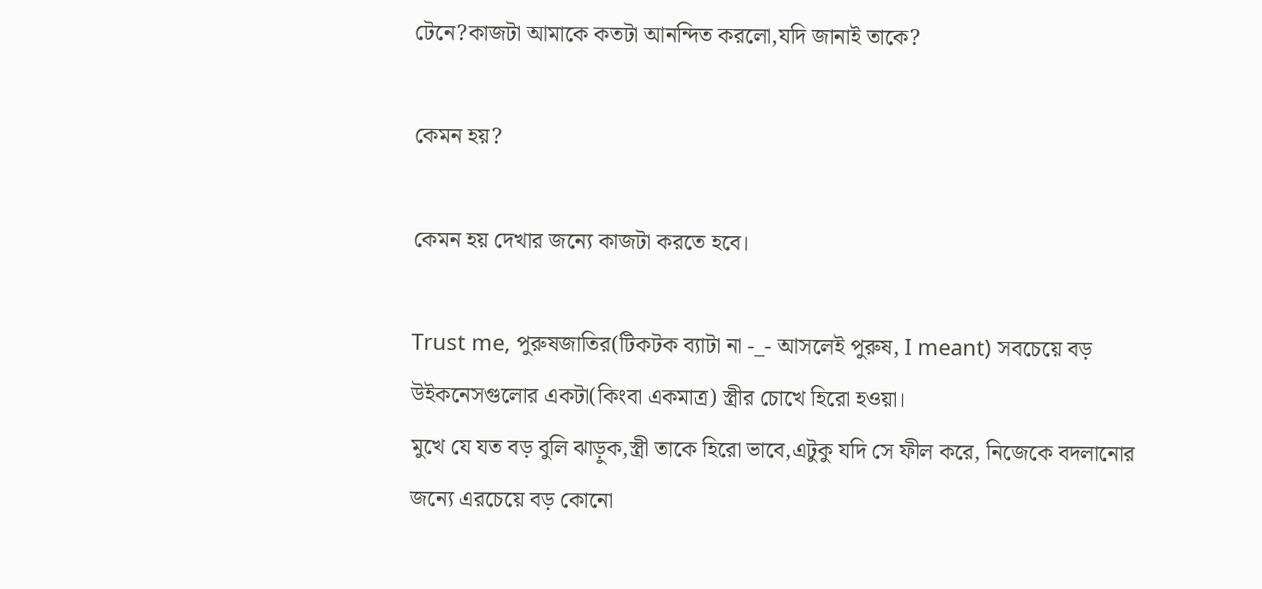টেনে?কাজটা আমাকে কতটা আনন্দিত করলো,যদি জানাই তাকে?

কেমন হয়?

কেমন হয় দেখার জন্যে কাজটা করতে হবে।

Trust me, পুরুষজাতির(টিকটক ব্যাটা না -_- আসলেই পুরুষ, I meant) সবচেয়ে বড় উইকনেসগুলোর একটা(কিংবা একমাত্র) স্ত্রীর চোখে হিরো হওয়া।
মুখে যে যত বড় বুলি ঝাড়ুক,স্ত্রী তাকে হিরো ভাবে,এটুকু যদি সে ফীল করে, নিজেকে বদলানোর জন্যে এরচেয়ে বড় কোনো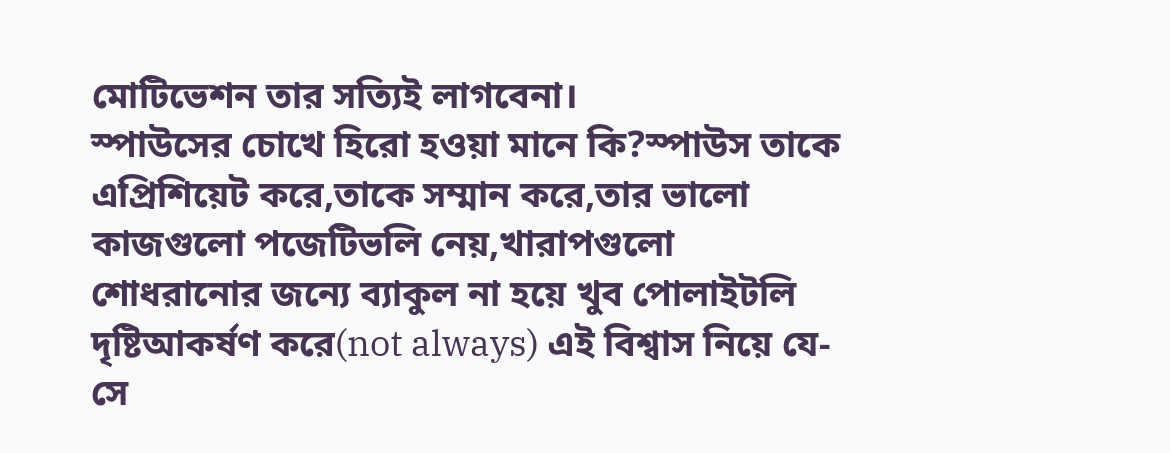মোটিভেশন তার সত্যিই লাগবেনা।
স্পাউসের চোখে হিরো হওয়া মানে কি?স্পাউস তাকে এপ্রিশিয়েট করে,তাকে সম্মান করে,তার ভালো কাজগুলো পজেটিভলি নেয়,খারাপগুলো শোধরানোর জন্যে ব্যাকুল না হয়ে খুব পোলাইটলি দৃষ্টিআকর্ষণ করে(not always) এই বিশ্বাস নিয়ে যে-সে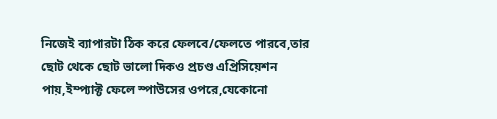নিজেই ব্যাপারটা ঠিক করে ফেলবে/ফেলতে পারবে,তার ছোট থেকে ছোট ভালো দিকও প্রচণ্ড এপ্রিসিয়েশন পায়,ইম্প্যাক্ট ফেলে স্পাউসের ওপরে,যেকোনো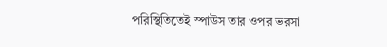পরিস্থিতিতেই স্পাউস তার ওপর ভর‍সা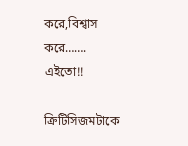করে,বিশ্বাস করে…….
এইতো!!

ক্রিটিসিজমটাকে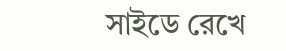সাইডে রেখে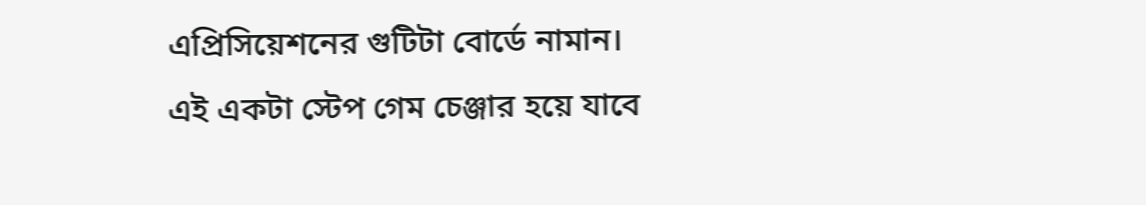এপ্রিসিয়েশনের গুটিটা বোর্ডে নামান।
এই একটা স্টেপ গেম চেঞ্জার হয়ে যাবে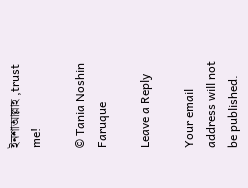ইনশাআল্লাহ ,trust me!

© Tania Noshin Faruque

Leave a Reply

Your email address will not be published.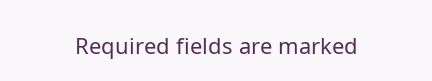Required fields are marked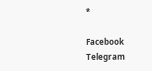*

Facebook
Telegram